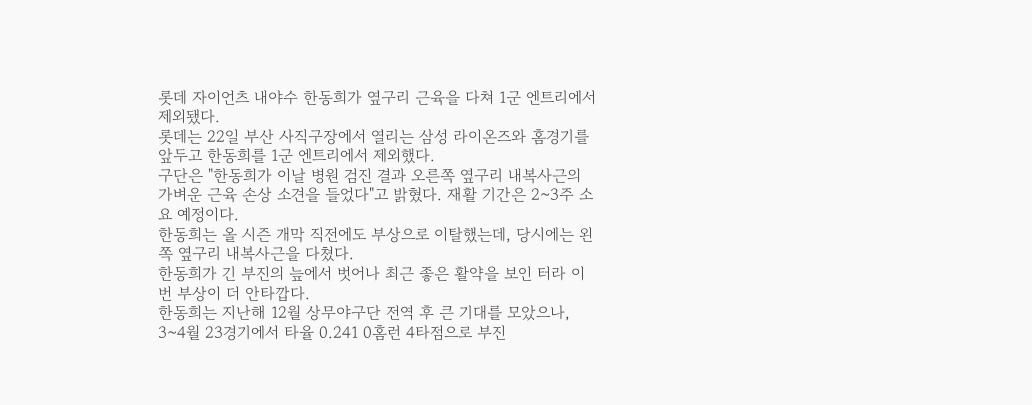롯데 자이언츠 내야수 한동희가 옆구리 근육을 다쳐 1군 엔트리에서 제외됐다.
롯데는 22일 부산 사직구장에서 열리는 삼성 라이온즈와 홈경기를 앞두고 한동희를 1군 엔트리에서 제외했다.
구단은 "한동희가 이날 병원 검진 결과 오른쪽 옆구리 내복사근의 가벼운 근육 손상 소견을 들었다"고 밝혔다. 재활 기간은 2~3주 소요 예정이다.
한동희는 올 시즌 개막 직전에도 부상으로 이탈했는데, 당시에는 왼쪽 옆구리 내복사근을 다쳤다.
한동희가 긴 부진의 늪에서 벗어나 최근 좋은 활약을 보인 터라 이번 부상이 더 안타깝다.
한동희는 지난해 12월 상무야구단 전역 후 큰 기대를 모았으나, 3~4월 23경기에서 타율 0.241 0홈런 4타점으로 부진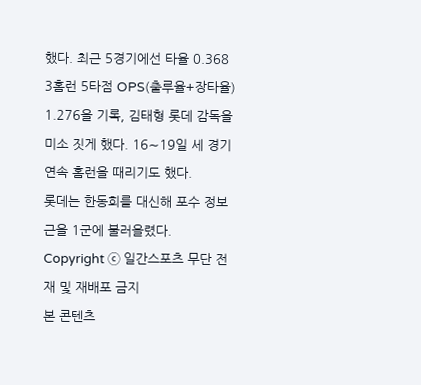했다. 최근 5경기에선 타율 0.368 3홈런 5타점 OPS(출루율+장타율) 1.276을 기록, 김태형 롯데 감독을 미소 짓게 했다. 16∼19일 세 경기 연속 홈런을 때리기도 했다.
롯데는 한동희를 대신해 포수 정보근을 1군에 불러올렸다.
Copyright ⓒ 일간스포츠 무단 전재 및 재배포 금지
본 콘텐츠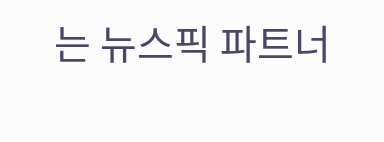는 뉴스픽 파트너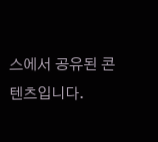스에서 공유된 콘텐츠입니다.